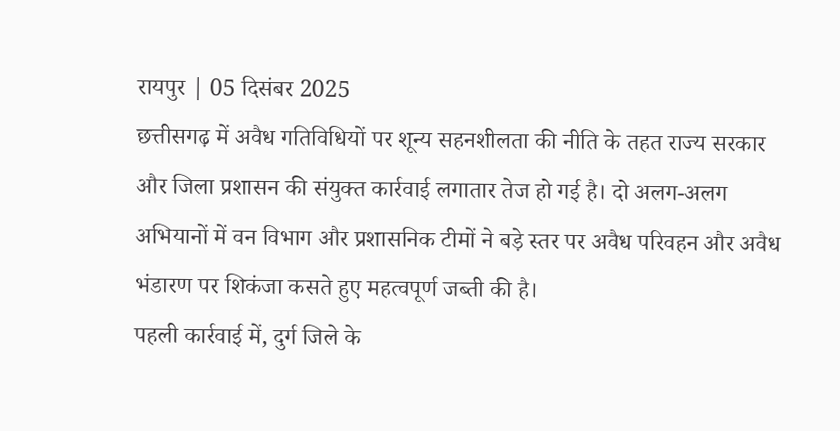रायपुर | 05 दिसंबर 2025
छत्तीसगढ़ में अवैध गतिविधियों पर शून्य सहनशीलता की नीति के तहत राज्य सरकार और जिला प्रशासन की संयुक्त कार्रवाई लगातार तेज हो गई है। दो अलग-अलग अभियानों में वन विभाग और प्रशासनिक टीमों ने बड़े स्तर पर अवैध परिवहन और अवैध भंडारण पर शिकंजा कसते हुए महत्वपूर्ण जब्ती की है।
पहली कार्रवाई में, दुर्ग जिले के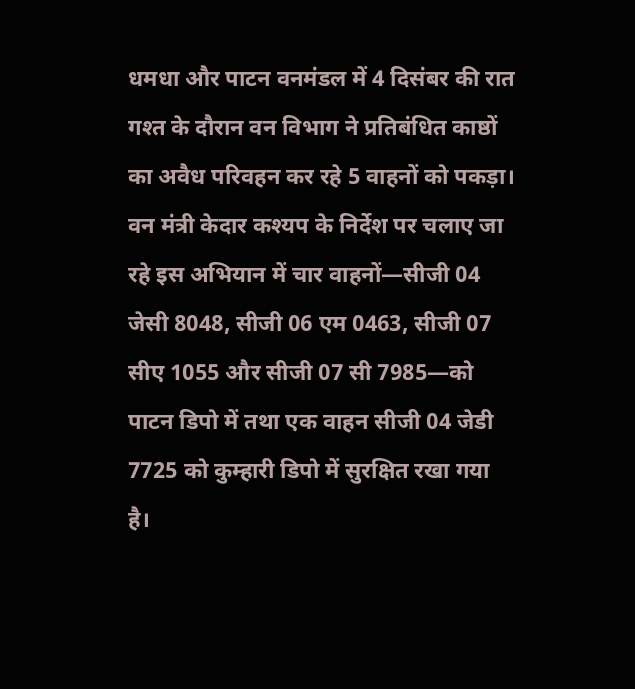धमधा और पाटन वनमंडल में 4 दिसंबर की रात गश्त के दौरान वन विभाग ने प्रतिबंधित काष्ठों का अवैध परिवहन कर रहे 5 वाहनों को पकड़ा।
वन मंत्री केदार कश्यप के निर्देश पर चलाए जा रहे इस अभियान में चार वाहनों—सीजी 04 जेसी 8048, सीजी 06 एम 0463, सीजी 07 सीए 1055 और सीजी 07 सी 7985—को पाटन डिपो में तथा एक वाहन सीजी 04 जेडी 7725 को कुम्हारी डिपो में सुरक्षित रखा गया है।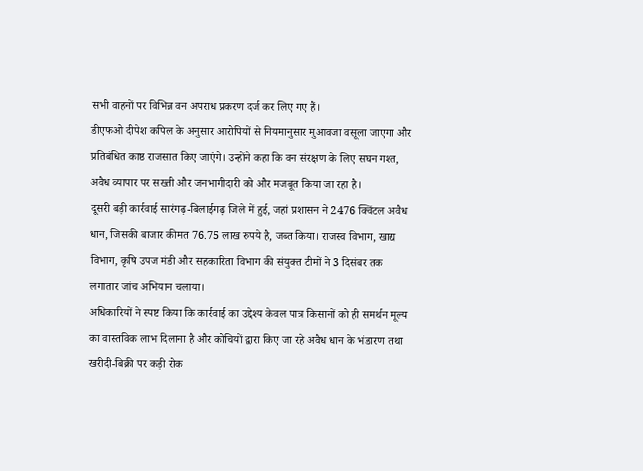सभी वाहनों पर विभिन्न वन अपराध प्रकरण दर्ज कर लिए गए हैं।
डीएफओ दीपेश कपिल के अनुसार आरोपियों से नियमानुसार मुआवजा वसूला जाएगा और प्रतिबंधित काष्ठ राजसात किए जाएंगे। उन्होंने कहा कि वन संरक्षण के लिए सघन गश्त, अवैध व्यापार पर सख्ती और जनभागीदारी को और मजबूत किया जा रहा है।
दूसरी बड़ी कार्रवाई सारंगढ़-बिलाईगढ़ जिले में हुई, जहां प्रशासन ने 2476 क्विंटल अवैध धान, जिसकी बाजार कीमत 76.75 लाख रुपये है, जब्त किया। राजस्व विभाग, खाद्य विभाग, कृषि उपज मंडी और सहकारिता विभाग की संयुक्त टीमों ने 3 दिसंबर तक लगातार जांच अभियान चलाया।
अधिकारियों ने स्पष्ट किया कि कार्रवाई का उद्देश्य केवल पात्र किसानों को ही समर्थन मूल्य का वास्तविक लाभ दिलाना है और कोचियों द्वारा किए जा रहे अवैध धान के भंडारण तथा खरीदी-बिक्री पर कड़ी रोक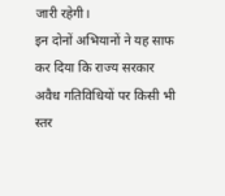जारी रहेगी।
इन दोनों अभियानों ने यह साफ कर दिया कि राज्य सरकार अवैध गतिविधियों पर किसी भी स्तर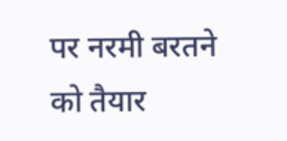पर नरमी बरतने को तैयार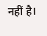नहीं है।